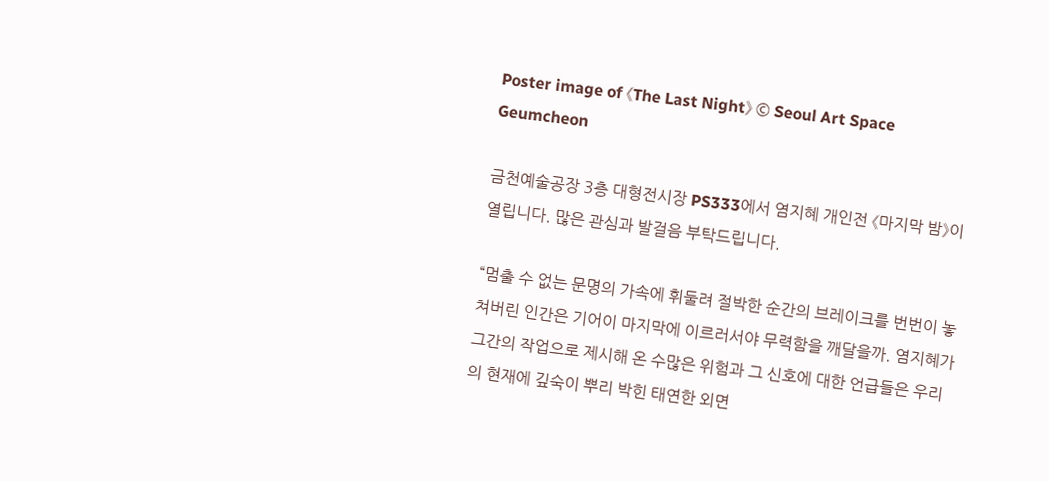Poster image of 《The Last Night》 © Seoul Art Space Geumcheon

금천예술공장 3층 대형전시장 PS333에서 염지혜 개인전 《마지막 밤》이 열립니다. 많은 관심과 발걸음 부탁드립니다.

“멈출 수 없는 문명의 가속에 휘둘려 절박한 순간의 브레이크를 번번이 놓쳐버린 인간은 기어이 마지막에 이르러서야 무력함을 깨달을까. 염지혜가 그간의 작업으로 제시해 온 수많은 위험과 그 신호에 대한 언급들은 우리의 현재에 깊숙이 뿌리 박힌 태연한 외면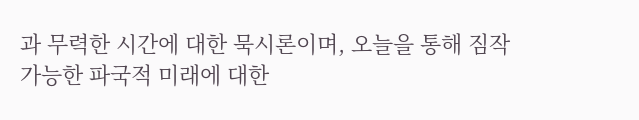과 무력한 시간에 대한 묵시론이며, 오늘을 통해 짐작 가능한 파국적 미래에 대한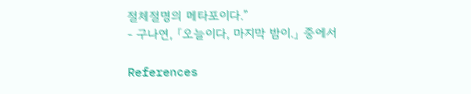절체절명의 메타포이다.”
- 구나연, 「오늘이다, 마지막 밤이.」 중에서

References